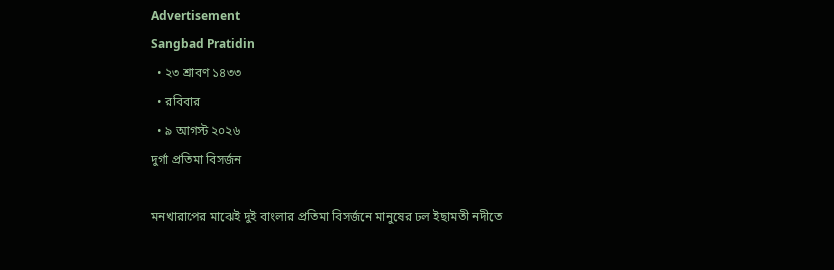Advertisement
Sangbad Pratidin
  • ২৩ শ্রাবণ ১৪৩৩
  • রবিবার
  • ৯ আগস্ট ২০২৬
দুর্গা প্রতিমা বিসর্জন

মনখারাপের মাঝেই দুই বাংলার প্রতিমা বিসর্জনে মানুষের ঢল ইছামতী নদীতে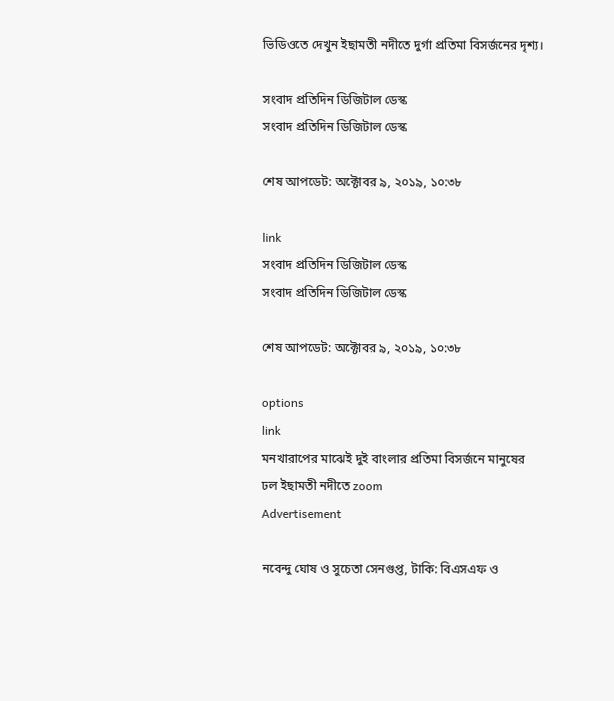ভিডিওতে দেখুন ইছামতী নদীতে দুর্গা প্রতিমা বিসর্জনের দৃশ্য।

সংবাদ প্রতিদিন ডিজিটাল ডেস্ক
সংবাদ প্রতিদিন ডিজিটাল ডেস্ক

শেষ আপডেট: অক্টোবর ৯, ২০১৯, ১০:৩৮

link
সংবাদ প্রতিদিন ডিজিটাল ডেস্ক
সংবাদ প্রতিদিন ডিজিটাল ডেস্ক

শেষ আপডেট: অক্টোবর ৯, ২০১৯, ১০:৩৮

options
link
মনখারাপের মাঝেই দুই বাংলার প্রতিমা বিসর্জনে মানুষের ঢল ইছামতী নদীতে zoom
Advertisement

নবেন্দু ঘোষ ও সুচেতা সেনগুপ্ত, টাকি: বিএসএফ ও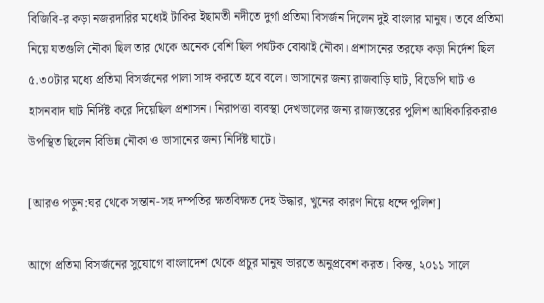বিজিবি-র কড়া নজরদারির মধ্যেই টাকির ইছামতী নদীতে দুর্গা প্রতিমা বিসর্জন দিলেন দুই বাংলার মানুষ। তবে প্রতিমা নিয়ে যতগুলি নৌকা ছিল তার থেকে অনেক বেশি ছিল পর্যটক বোঝাই নৌকা। প্রশাসনের তরফে কড়া নির্দেশ ছিল ৫.৩০টার মধ্যে প্রতিমা বিসর্জনের পালা সাঙ্গ করতে হবে বলে। ভাসানের জন্য রাজবাড়ি ঘাট, বিডেপি ঘাট ও হাসনবাদ ঘাট নির্দিষ্ট করে দিয়েছিল প্রশাসন। নিরাপত্তা ব্যবস্থা দেখভালের জন্য রাজ্যস্তরের পুলিশ আধিকারিকরাও উপস্থিত ছিলেন বিভিন্ন নৌকা ও ভাসানের জন্য নির্দিষ্ট ঘাটে।

[আরও পড়ুন:ঘর থেকে সন্তান-সহ দম্পতির ক্ষতবিক্ষত দেহ উদ্ধার, খুনের কারণ নিয়ে ধন্দে পুলিশ]

আগে প্রতিমা বিসর্জনের সুযোগে বাংলাদেশ থেকে প্রচুর মানুষ ভারতে অনুপ্রবেশ করত। কিন্ত, ২০১১ সালে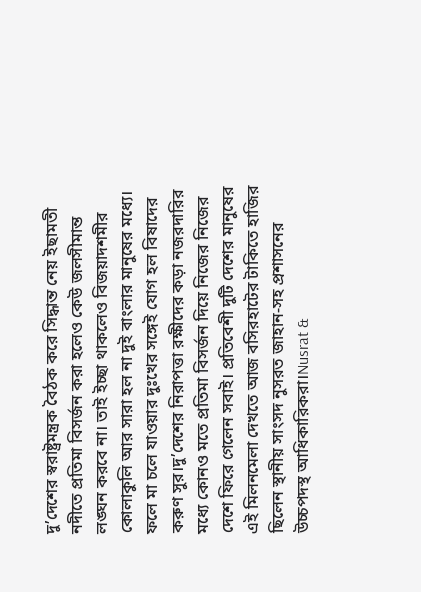দু’দেশের স্বরাষ্ট্রমন্ত্রক বৈঠক করে সিদ্ধান্ত নেয় ইছামতী নদীতে প্রতিমা বিসর্জন করা হলেও কেউ জলসীমান্ত লঙ্ঘন করবে না। তাই ইচ্ছা থাকলেও বিজয়াদশমীর কোলাকুলি আর সারা হল না দুই বাংলার মানুষের মধ্যে। ফলে মা চলে যাওয়ার দুঃখের সঙ্গেই যোগ হল বিষাদের করুণ সুর।দু’দেশের নিরাপত্তা রক্ষীদের কড়া নজরদারির মধ্যে কোনও মতে প্রতিমা বিসর্জন দিয়ে নিজের নিজের দেশে ফিরে গেলেন সবাই। প্রতিবেশী দুটি দেশের মানুষের এই মিলনমেলা দেখতে আজ বসিরহাটের টাকিতে হাজির ছিলেন স্থানীয় সাংসদ নুসরত জাহান-সহ প্রশাসনের উচ্চপদস্থ আধিকারিকরা।Nusrat &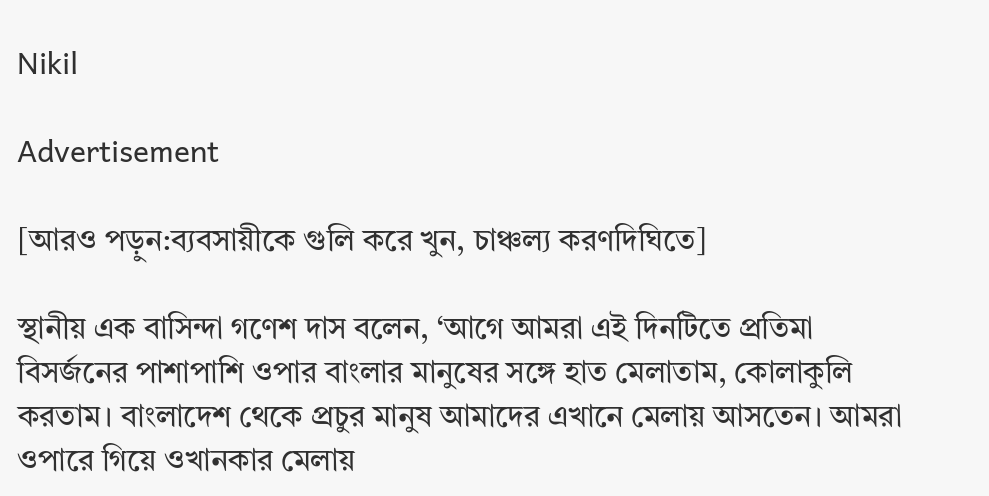Nikil

Advertisement

[আরও পড়ুন:ব্যবসায়ীকে গুলি করে খুন, চাঞ্চল্য করণদিঘিতে]

স্থানীয় এক বাসিন্দা গণেশ দাস বলেন, ‘আগে আমরা এই দিনটিতে প্রতিমা বিসর্জনের পাশাপাশি ওপার বাংলার মানুষের সঙ্গে হাত মেলাতাম, কোলাকুলি করতাম। বাংলাদেশ থেকে প্রচুর মানুষ আমাদের এখানে মেলায় আসতেন। আমরা ওপারে গিয়ে ওখানকার মেলায়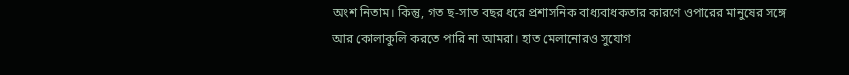অংশ নিতাম। কিন্তু, গত ছ-সাত বছর ধরে প্রশাসনিক বাধ্যবাধকতার কারণে ওপারের মানুষের সঙ্গে আর কোলাকুলি করতে পারি না আমরা। হাত মেলানোরও সুযোগ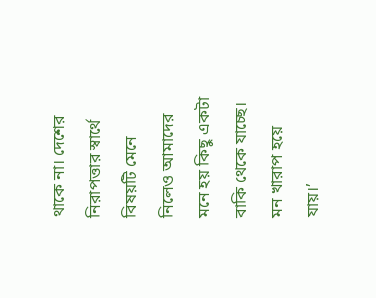থাকে না। দেশের নিরাপত্তার স্বার্থে বিষয়টি মেনে নিলেও আমাদের মনে হয় কিছু একটা বাকি থেকে যাচ্ছে। মন খারাপ হয়ে যায়।’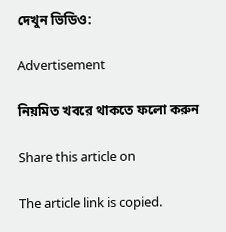দেখুন ভিডিও:

Advertisement

নিয়মিত খবরে থাকতে ফলো করুন

Share this article on

The article link is copied.